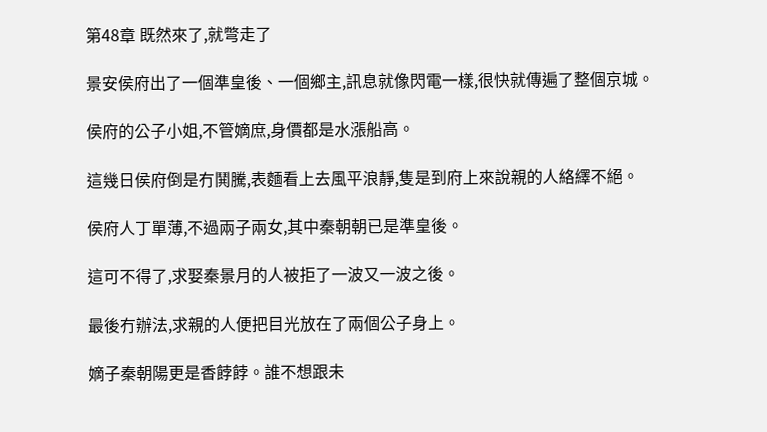第48章 既然來了,就彆走了

景安侯府出了一個準皇後、一個鄉主,訊息就像閃電一樣,很快就傳遍了整個京城。

侯府的公子小姐,不管嫡庶,身價都是水漲船高。

這幾日侯府倒是冇鬨騰,表麵看上去風平浪靜,隻是到府上來說親的人絡繹不絕。

侯府人丁單薄,不過兩子兩女,其中秦朝朝已是準皇後。

這可不得了,求娶秦景月的人被拒了一波又一波之後。

最後冇辦法,求親的人便把目光放在了兩個公子身上。

嫡子秦朝陽更是香餑餑。誰不想跟未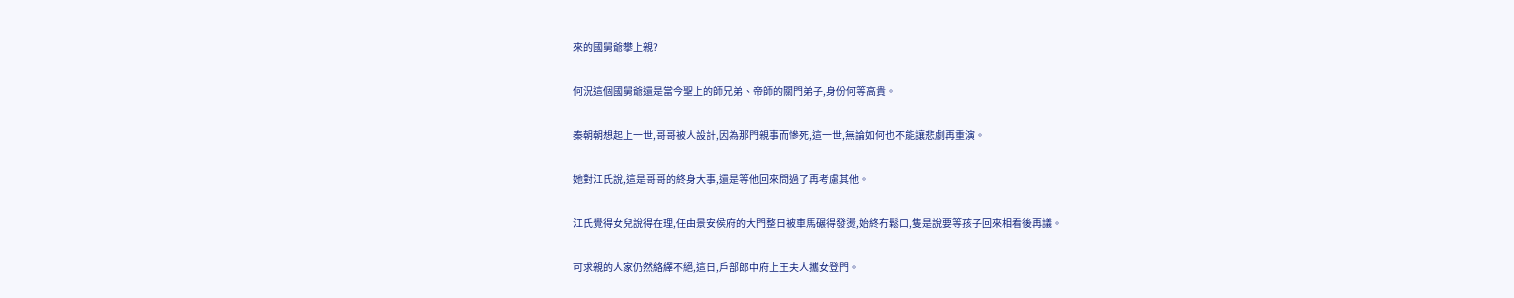來的國舅爺攀上親?

何況這個國舅爺還是當今聖上的師兄弟、帝師的關門弟子,身份何等高貴。

秦朝朝想起上一世,哥哥被人設計,因為那門親事而慘死,這一世,無論如何也不能讓悲劇再重演。

她對江氏說,這是哥哥的終身大事,還是等他回來問過了再考慮其他。

江氏覺得女兒說得在理,任由景安侯府的大門整日被車馬碾得發燙,始終冇鬆口,隻是說要等孩子回來相看後再議。

可求親的人家仍然絡繹不絕,這日,戶部郎中府上王夫人攜女登門。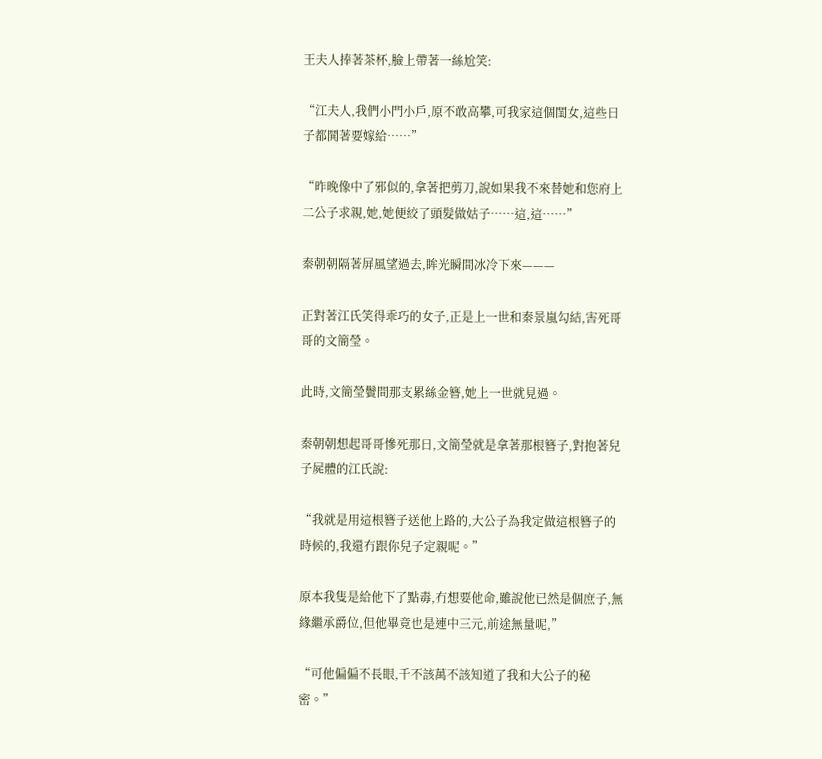王夫人捧著茶杯,臉上帶著一絲尬笑:

“江夫人,我們小門小戶,原不敢高攀,可我家這個閨女,這些日子都鬨著要嫁給……”

“昨晚像中了邪似的,拿著把剪刀,說如果我不來替她和您府上二公子求親,她,她便絞了頭髮做姑子……這,這……”

秦朝朝隔著屏風望過去,眸光瞬間冰冷下來———

正對著江氏笑得乖巧的女子,正是上一世和秦景嵐勾結,害死哥哥的文簡瑩。

此時,文簡瑩鬢間那支累絲金簪,她上一世就見過。

秦朝朝想起哥哥慘死那日,文簡瑩就是拿著那根簪子,對抱著兒子屍體的江氏說:

“我就是用這根簪子送他上路的,大公子為我定做這根簪子的時候的,我還冇跟你兒子定親呢。”

原本我隻是給他下了點毒,冇想要他命,雖說他已然是個庶子,無緣繼承爵位,但他畢竟也是連中三元,前途無量呢,”

“可他偏偏不長眼,千不該萬不該知道了我和大公子的秘密。”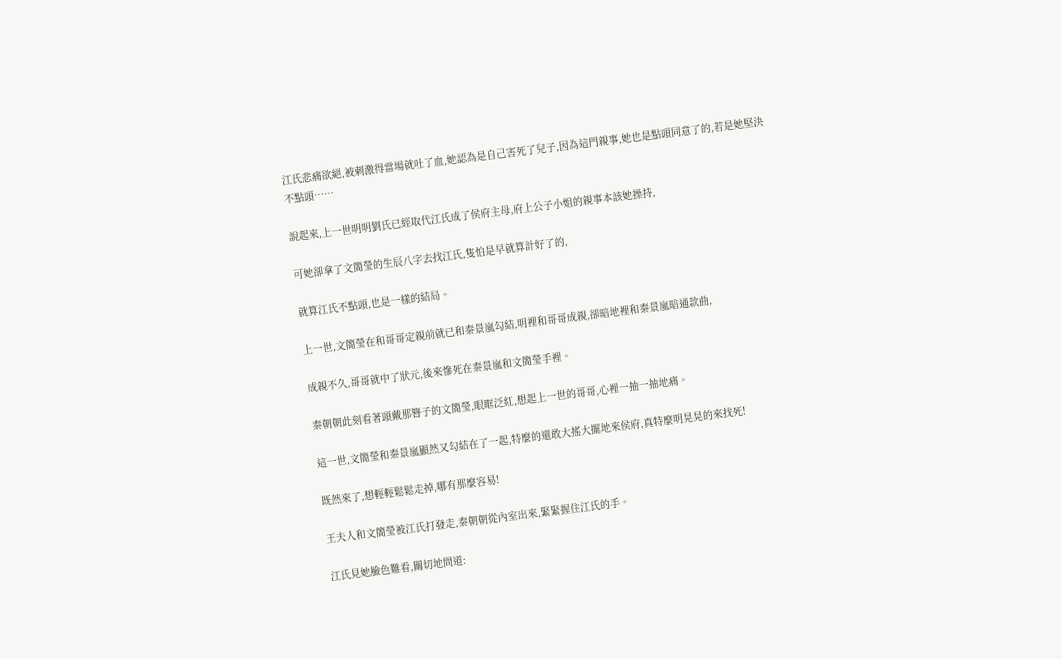江氏悲痛欲絕,被刺激得當場就吐了血,她認為是自己害死了兒子,因為這門親事,她也是點頭同意了的,若是她堅決不點頭……

說起來,上一世明明劉氏已經取代江氏成了侯府主母,府上公子小姐的親事本該她操持,

可她卻拿了文簡瑩的生辰八字去找江氏,隻怕是早就算計好了的,

就算江氏不點頭,也是一樣的結局。

上一世,文簡瑩在和哥哥定親前就已和秦景嵐勾結,明裡和哥哥成親,卻暗地裡和秦景嵐暗通款曲,

成親不久,哥哥就中了狀元,後來慘死在秦景嵐和文簡瑩手裡。

秦朝朝此刻看著頭戴那簪子的文簡瑩,眼眶泛紅,想起上一世的哥哥,心裡一抽一抽地痛。

這一世,文簡瑩和秦景嵐顯然又勾結在了一起,特麼的還敢大搖大擺地來侯府,真特麼明晃晃的來找死!

既然來了,想輕輕鬆鬆走掉,哪有那麼容易!

王夫人和文簡瑩被江氏打發走,秦朝朝從內室出來,緊緊握住江氏的手。

江氏見她臉色難看,關切地問道: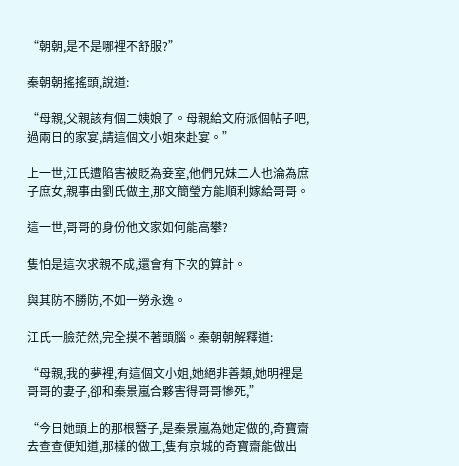“朝朝,是不是哪裡不舒服?”

秦朝朝搖搖頭,說道:

“母親,父親該有個二姨娘了。母親給文府派個帖子吧,過兩日的家宴,請這個文小姐來赴宴。”

上一世,江氏遭陷害被貶為妾室,他們兄妹二人也淪為庶子庶女,親事由劉氏做主,那文簡瑩方能順利嫁給哥哥。

這一世,哥哥的身份他文家如何能高攀?

隻怕是這次求親不成,還會有下次的算計。

與其防不勝防,不如一勞永逸。

江氏一臉茫然,完全摸不著頭腦。秦朝朝解釋道:

“母親,我的夢裡,有這個文小姐,她絕非善類,她明裡是哥哥的妻子,卻和秦景嵐合夥害得哥哥慘死,”

“今日她頭上的那根簪子,是秦景嵐為她定做的,奇寶齋去查查便知道,那樣的做工,隻有京城的奇寶齋能做出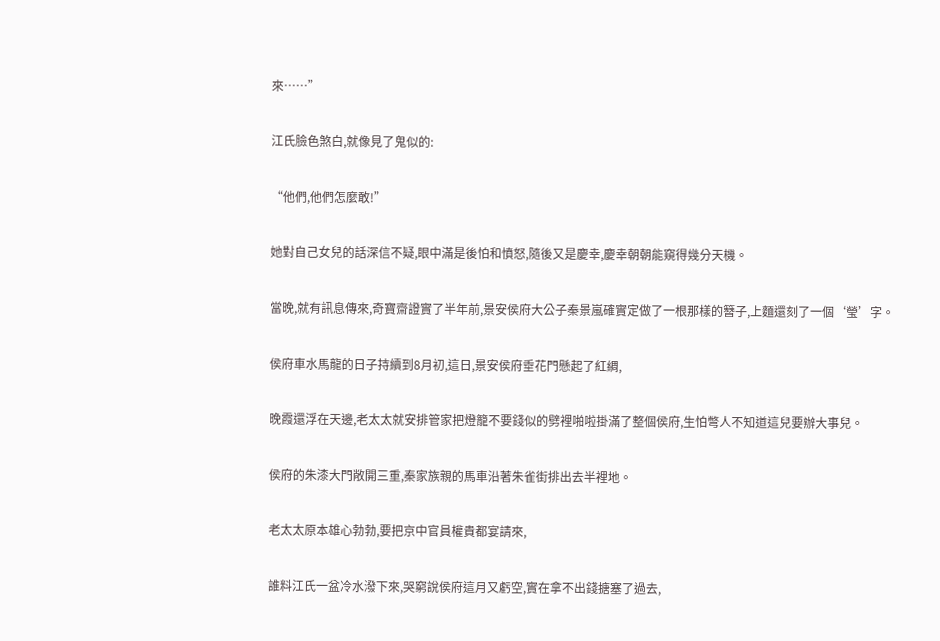來……”

江氏臉色煞白,就像見了鬼似的:

“他們,他們怎麼敢!”

她對自己女兒的話深信不疑,眼中滿是後怕和憤怒,隨後又是慶幸,慶幸朝朝能窺得幾分天機。

當晚,就有訊息傳來,奇寶齋證實了半年前,景安侯府大公子秦景嵐確實定做了一根那樣的簪子,上麵還刻了一個‘瑩’字。

侯府車水馬龍的日子持續到8月初,這日,景安侯府垂花門懸起了紅綢,

晚霞還浮在天邊,老太太就安排管家把燈籠不要錢似的劈裡啪啦掛滿了整個侯府,生怕彆人不知道這兒要辦大事兒。

侯府的朱漆大門敞開三重,秦家族親的馬車沿著朱雀街排出去半裡地。

老太太原本雄心勃勃,要把京中官員權貴都宴請來,

誰料江氏一盆冷水潑下來,哭窮說侯府這月又虧空,實在拿不出錢搪塞了過去,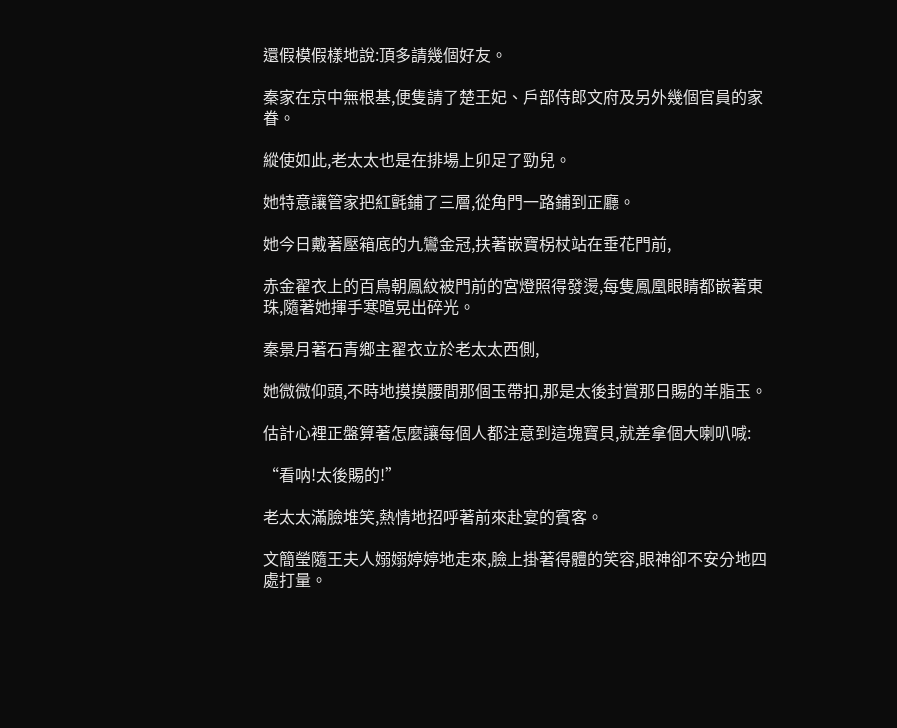還假模假樣地說:頂多請幾個好友。

秦家在京中無根基,便隻請了楚王妃、戶部侍郎文府及另外幾個官員的家眷。

縱使如此,老太太也是在排場上卯足了勁兒。

她特意讓管家把紅氈鋪了三層,從角門一路鋪到正廳。

她今日戴著壓箱底的九鸞金冠,扶著嵌寶柺杖站在垂花門前,

赤金翟衣上的百鳥朝鳳紋被門前的宮燈照得發燙,每隻鳳凰眼睛都嵌著東珠,隨著她揮手寒暄晃出碎光。

秦景月著石青鄉主翟衣立於老太太西側,

她微微仰頭,不時地摸摸腰間那個玉帶扣,那是太後封賞那日賜的羊脂玉。

估計心裡正盤算著怎麼讓每個人都注意到這塊寶貝,就差拿個大喇叭喊:

“看呐!太後賜的!”

老太太滿臉堆笑,熱情地招呼著前來赴宴的賓客。

文簡瑩隨王夫人嫋嫋婷婷地走來,臉上掛著得體的笑容,眼神卻不安分地四處打量。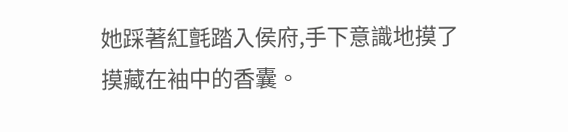她踩著紅氈踏入侯府,手下意識地摸了摸藏在袖中的香囊。